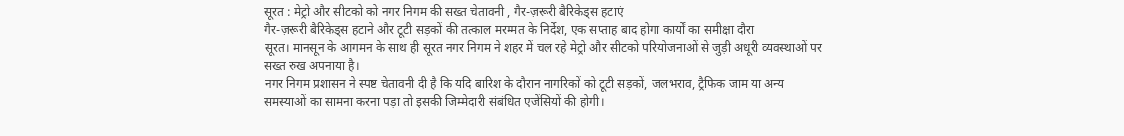सूरत : मेट्रो और सीटको को नगर निगम की सख्त चेतावनी , गैर-ज़रूरी बैरिकेड्स हटाएं
गैर-ज़रूरी बैरिकेड्स हटाने और टूटी सड़कों की तत्काल मरम्मत के निर्देश, एक सप्ताह बाद होगा कार्यों का समीक्षा दौरा
सूरत। मानसून के आगमन के साथ ही सूरत नगर निगम ने शहर में चल रहे मेट्रो और सीटको परियोजनाओं से जुड़ी अधूरी व्यवस्थाओं पर सख्त रुख अपनाया है।
नगर निगम प्रशासन ने स्पष्ट चेतावनी दी है कि यदि बारिश के दौरान नागरिकों को टूटी सड़कों, जलभराव, ट्रैफिक जाम या अन्य समस्याओं का सामना करना पड़ा तो इसकी जिम्मेदारी संबंधित एजेंसियों की होगी।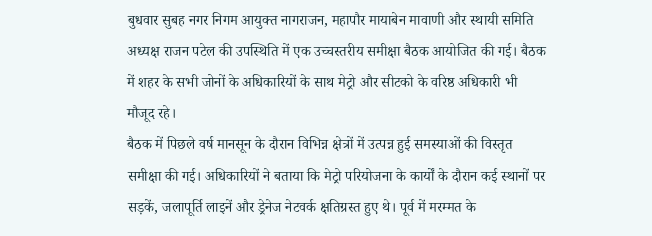बुधवार सुबह नगर निगम आयुक्त नागराजन, महापौर मायाबेन मावाणी और स्थायी समिति अध्यक्ष राजन पटेल की उपस्थिति में एक उच्चस्तरीय समीक्षा बैठक आयोजित की गई। बैठक में शहर के सभी जोनों के अधिकारियों के साथ मेट्रो और सीटको के वरिष्ठ अधिकारी भी मौजूद रहे।
बैठक में पिछले वर्ष मानसून के दौरान विभिन्न क्षेत्रों में उत्पन्न हुई समस्याओं की विस्तृत समीक्षा की गई। अधिकारियों ने बताया कि मेट्रो परियोजना के कार्यों के दौरान कई स्थानों पर सड़कें, जलापूर्ति लाइनें और ड्रेनेज नेटवर्क क्षतिग्रस्त हुए थे। पूर्व में मरम्मत के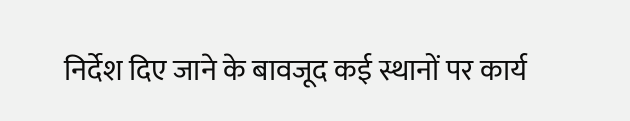निर्देश दिए जाने के बावजूद कई स्थानों पर कार्य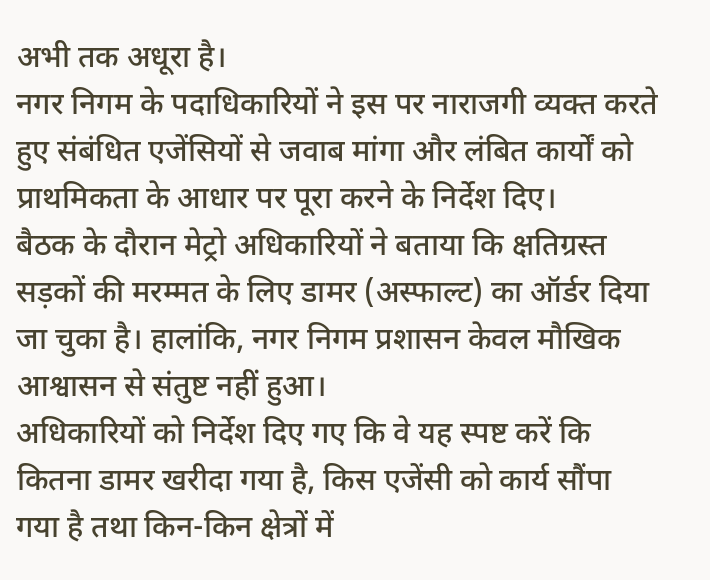अभी तक अधूरा है।
नगर निगम के पदाधिकारियों ने इस पर नाराजगी व्यक्त करते हुए संबंधित एजेंसियों से जवाब मांगा और लंबित कार्यों को प्राथमिकता के आधार पर पूरा करने के निर्देश दिए।
बैठक के दौरान मेट्रो अधिकारियों ने बताया कि क्षतिग्रस्त सड़कों की मरम्मत के लिए डामर (अस्फाल्ट) का ऑर्डर दिया जा चुका है। हालांकि, नगर निगम प्रशासन केवल मौखिक आश्वासन से संतुष्ट नहीं हुआ।
अधिकारियों को निर्देश दिए गए कि वे यह स्पष्ट करें कि कितना डामर खरीदा गया है, किस एजेंसी को कार्य सौंपा गया है तथा किन-किन क्षेत्रों में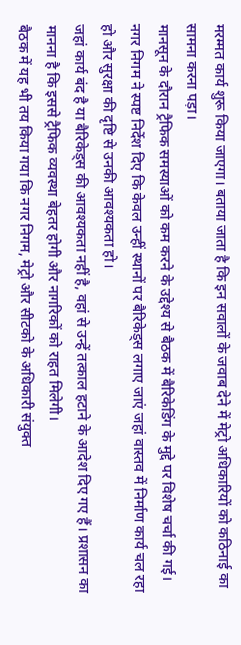मरम्मत कार्य शुरू किया जाएगा। बताया जाता है कि इन सवालों के जवाब देने में मेट्रो अधिकारियों को कठिनाई का सामना करना पड़ा।
मानसून के दौरान ट्रैफिक समस्याओं को कम करने के उद्देश्य से बैठक में बैरिकेडिंग के मुद्दे पर विशेष चर्चा की गई। नगर निगम ने स्पष्ट निर्देश दिए कि केवल उन्हीं स्थानों पर बैरिकेड्स लगाए जाएं जहां वास्तव में निर्माण कार्य चल रहा हो और सुरक्षा की दृष्टि से उनकी आवश्यकता हो।
जहां कार्य बंद है या बैरिकेड्स की आवश्यकता नहीं है, वहां से उन्हें तत्काल हटाने के आदेश दिए गए हैं। प्रशासन का मानना है कि इससे ट्रैफिक व्यवस्था बेहतर होगी और नागरिकों को राहत मिलेगी।
बैठक में यह भी तय किया गया कि नगर निगम, मेट्रो और सीटको के अधिकारी संयुक्त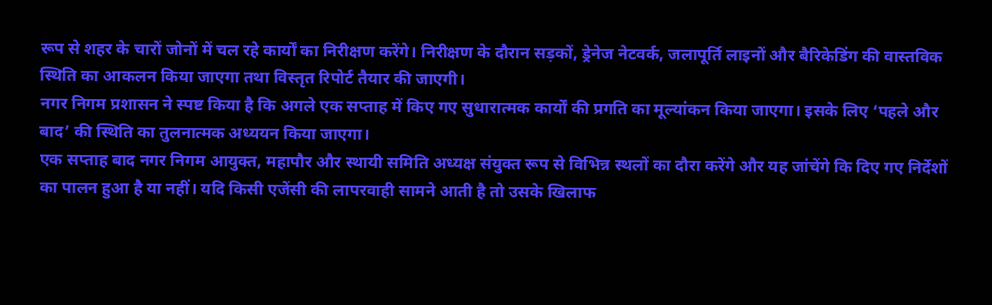रूप से शहर के चारों जोनों में चल रहे कार्यों का निरीक्षण करेंगे। निरीक्षण के दौरान सड़कों, ड्रेनेज नेटवर्क, जलापूर्ति लाइनों और बैरिकेडिंग की वास्तविक स्थिति का आकलन किया जाएगा तथा विस्तृत रिपोर्ट तैयार की जाएगी।
नगर निगम प्रशासन ने स्पष्ट किया है कि अगले एक सप्ताह में किए गए सुधारात्मक कार्यों की प्रगति का मूल्यांकन किया जाएगा। इसके लिए ‘पहले और बाद’ की स्थिति का तुलनात्मक अध्ययन किया जाएगा।
एक सप्ताह बाद नगर निगम आयुक्त, महापौर और स्थायी समिति अध्यक्ष संयुक्त रूप से विभिन्न स्थलों का दौरा करेंगे और यह जांचेंगे कि दिए गए निर्देशों का पालन हुआ है या नहीं। यदि किसी एजेंसी की लापरवाही सामने आती है तो उसके खिलाफ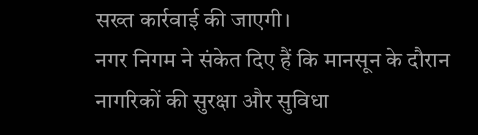सख्त कार्रवाई की जाएगी।
नगर निगम ने संकेत दिए हैं कि मानसून के दौरान नागरिकों की सुरक्षा और सुविधा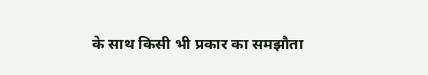के साथ किसी भी प्रकार का समझौता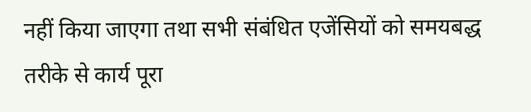नहीं किया जाएगा तथा सभी संबंधित एजेंसियों को समयबद्ध तरीके से कार्य पूरा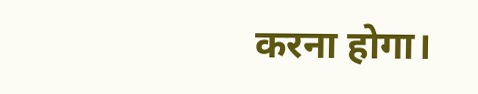करना होगा।